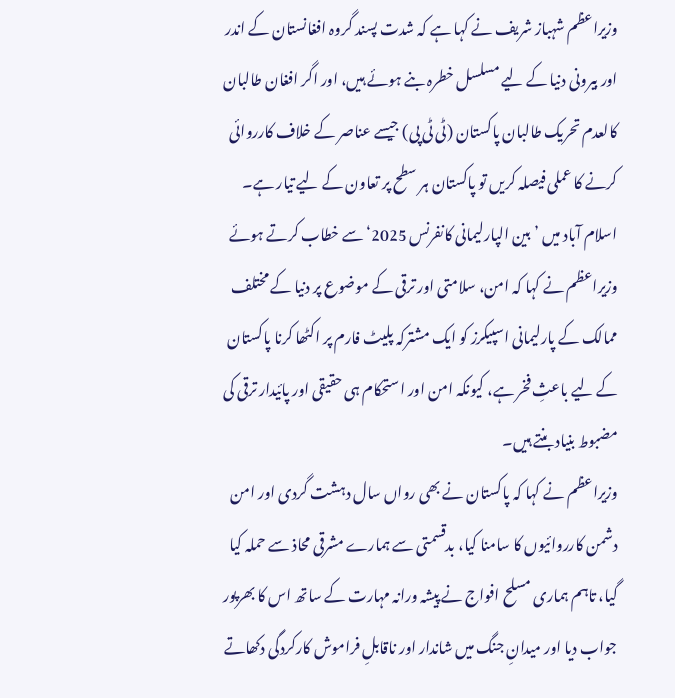وزیراعظم شہباز شریف نے کہا ہے کہ شدت پسند گروہ افغانستان کے اندر اور بیرونی دنیا کے لیے مسلسل خطرہ بنے ہوئے ہیں، اور اگر افغان طالبان کالعدم تحریک طالبان پاکستان (ٹی ٹی پی) جیسے عناصر کے خلاف کارروائی کرنے کا عملی فیصلہ کریں تو پاکستان ہر سطح پر تعاون کے لیے تیار ہے۔
اسلام آباد میں ’بین الپارلیمانی کانفرنس 2025‘ سے خطاب کرتے ہوئے وزیراعظم نے کہا کہ امن، سلامتی اور ترقی کے موضوع پر دنیا کے مختلف ممالک کے پارلیمانی اسپیکرز کو ایک مشترکہ پلیٹ فارم پر اکٹھا کرنا پاکستان کے لیے باعثِ فخر ہے، کیونکہ امن اور استحکام ہی حقیقی اور پائیدار ترقی کی مضبوط بنیاد بنتے ہیں۔
وزیراعظم نے کہا کہ پاکستان نے بھی رواں سال دہشت گردی اور امن دشمن کارروائیوں کا سامنا کیا، بدقسمتی سے ہمارے مشرقی محاذ سے حملہ کیا گیا، تاہم ہماری مسلح افواج نے پیشہ ورانہ مہارت کے ساتھ اس کا بھرپور جواب دیا اور میدانِ جنگ میں شاندار اور ناقابلِ فراموش کارکردگی دکھاتے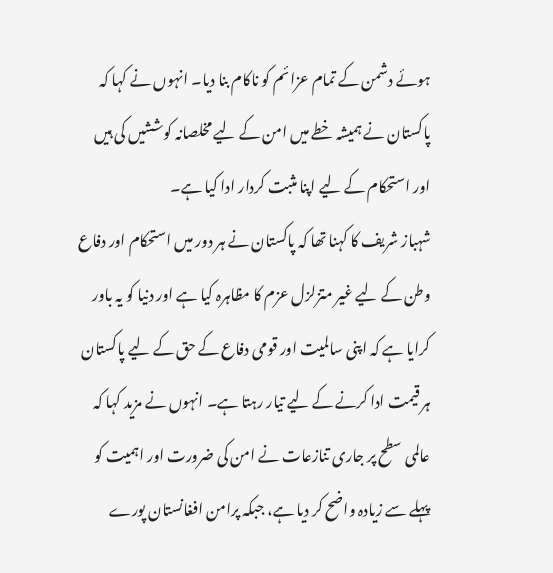ہوئے دشمن کے تمام عزائم کو ناکام بنا دیا۔ انہوں نے کہا کہ پاکستان نے ہمیشہ خطے میں امن کے لیے مخلصانہ کوششیں کی ہیں اور استحکام کے لیے اپنا مثبت کردار ادا کیا ہے۔
شہباز شریف کا کہنا تھا کہ پاکستان نے ہر دور میں استحکام اور دفاع وطن کے لیے غیر متزلزل عزم کا مظاہرہ کیا ہے اور دنیا کو یہ باور کرایا ہے کہ اپنی سالمیت اور قومی دفاع کے حق کے لیے پاکستان ہر قیمت ادا کرنے کے لیے تیار رہتا ہے۔ انہوں نے مزید کہا کہ عالمی سطح پر جاری تنازعات نے امن کی ضرورت اور اہمیت کو پہلے سے زیادہ واضح کر دیا ہے، جبکہ پرامن افغانستان پورے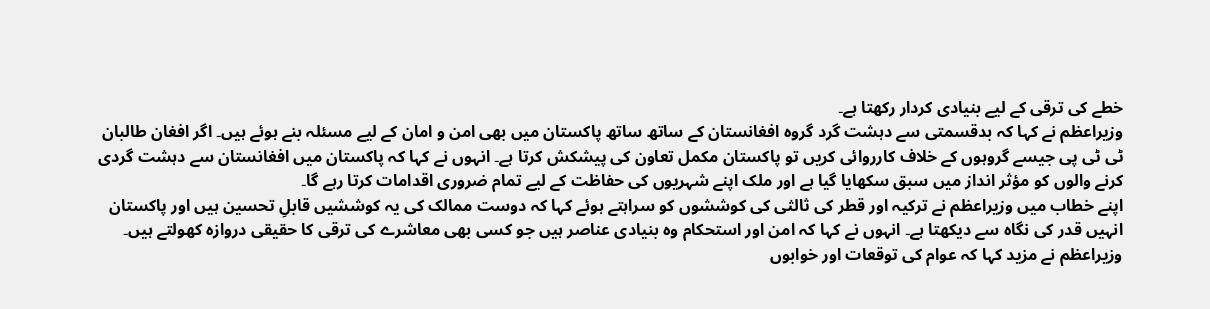خطے کی ترقی کے لیے بنیادی کردار رکھتا ہے۔
وزیراعظم نے کہا کہ بدقسمتی سے دہشت گرد گروہ افغانستان کے ساتھ ساتھ پاکستان میں بھی امن و امان کے لیے مسئلہ بنے ہوئے ہیں۔ اگر افغان طالبان ٹی ٹی پی جیسے گروہوں کے خلاف کارروائی کریں تو پاکستان مکمل تعاون کی پیشکش کرتا ہے۔ انہوں نے کہا کہ پاکستان میں افغانستان سے دہشت گردی کرنے والوں کو مؤثر انداز میں سبق سکھایا گیا ہے اور ملک اپنے شہریوں کی حفاظت کے لیے تمام ضروری اقدامات کرتا رہے گا۔
اپنے خطاب میں وزیراعظم نے ترکیہ اور قطر کی ثالثی کی کوششوں کو سراہتے ہوئے کہا کہ دوست ممالک کی یہ کوششیں قابلِ تحسین ہیں اور پاکستان انہیں قدر کی نگاہ سے دیکھتا ہے۔ انہوں نے کہا کہ امن اور استحکام وہ بنیادی عناصر ہیں جو کسی بھی معاشرے کی ترقی کا حقیقی دروازہ کھولتے ہیں۔ وزیراعظم نے مزید کہا کہ عوام کی توقعات اور خوابوں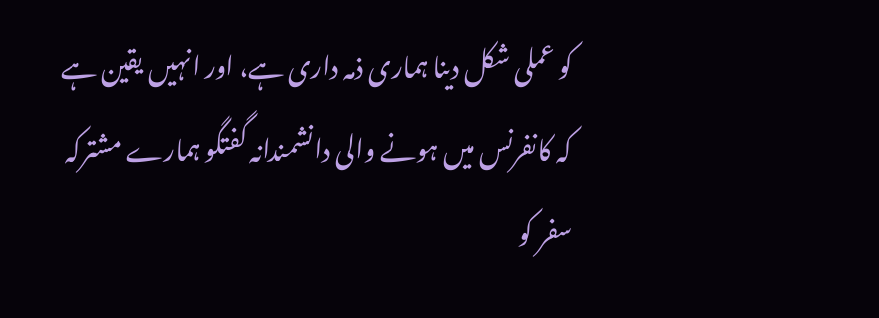کو عملی شکل دینا ہماری ذمہ داری ہے، اور انہیں یقین ہے کہ کانفرنس میں ہونے والی دانشمندانہ گفتگو ہمارے مشترکہ سفر کو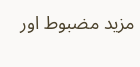مزید مضبوط اور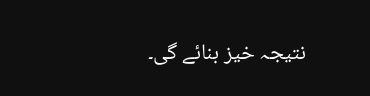نتیجہ خیز بنائے گی۔